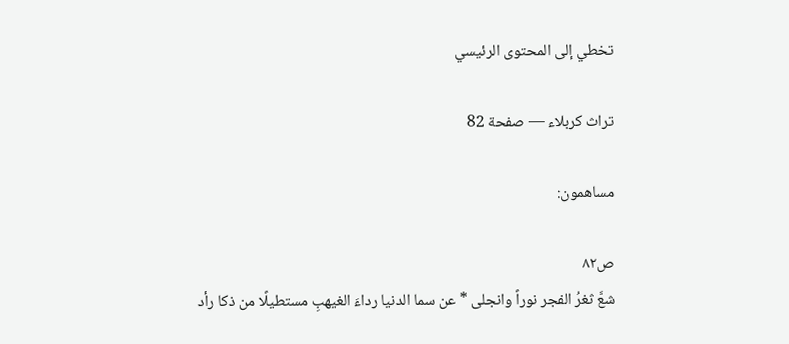تخطي إلى المحتوى الرئيسي

تراث كربلاء — صفحة 82

مساهمون:

ص٨٢
شعَّ ثغرُ الفجر نوراً وانجلى * عن سما الدنيا رداءَ الغيهبِ مستطيلًا من ذكا رأد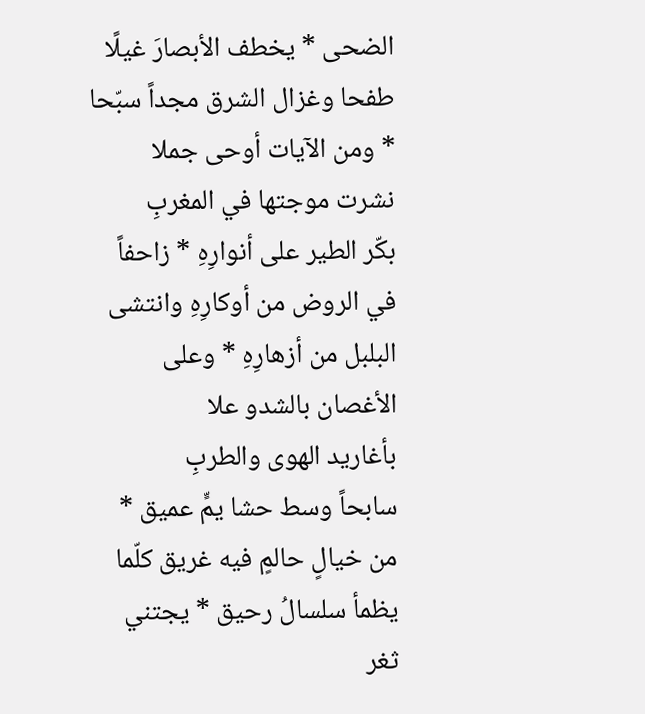الضحى * يخطف الأبصارَ غيلًا طفحا وغزال الشرق مجداً سبّحا * ومن الآيات أوحى جملا
نشرت موجتها في المغربِ
بكّر الطير على أنوارِهِ * زاحفاً في الروض من أوكارِهِ وانتشى البلبل من أزهارِهِ * وعلى الأغصان بالشدو علا
بأغاريد الهوى والطربِ
سابحاً وسط حشا يمٍّ عميق * من خيالٍ حالمٍ فيه غريق كلّما يظمأ سلسالُ رحيق * يجتني ثغر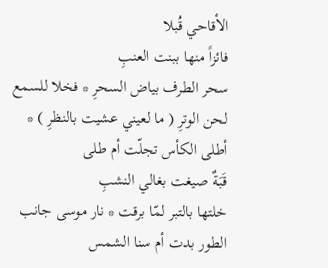الأقاحي قُبلا
فائزاً منها ببنت العنبِ
سحر الطرف بياض السحرِ * فخلا للسمع لحن الوترِ ( ما لعيني عشيت بالنظرِ ) * أطلى الكأس تجلّت أم طلى
قَبَةٌ صيغت بغالي النشبِ
خلتها بالتبر لمّا برقت * نار موسى جانب الطور بدت أم سنا الشمس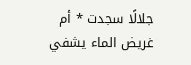جلالًا سجدت * أم غريض الماء يشفي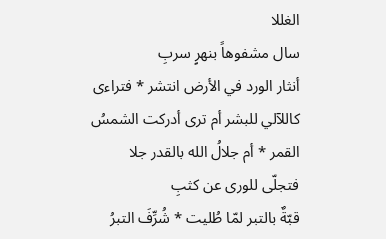الغللا
سال مشفوهاً بنهرٍ سربِ
أنثار الورد في الأرض انتشر * فتراءى كاللآلي للبشر أم ترى أدركت الشمسُ القمر * أم جلالُ الله بالقدر جلا
فتجلّى للورى عن كثبِ
قبّةٌ بالتبر لمّا طُليت * شُرِّفَ التبرُ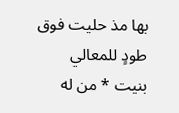بها مذ حليت فوق طودٍ للمعالي بنيت * من له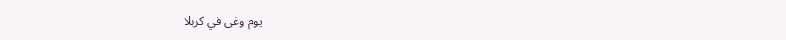يوم وغى في كربلا